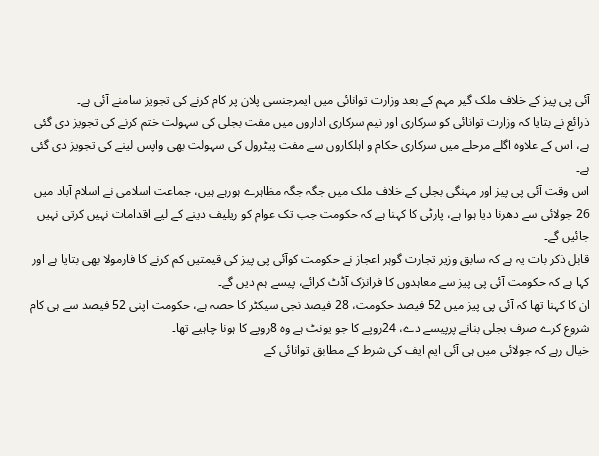آئی پی پیز کے خلاف ملک گیر مہم کے بعد وزارت توانائی میں ایمرجنسی پلان پر کام کرنے کی تجویز سامنے آئی ہے۔
ذرائع نے بتایا کہ وزارت توانائی کو سرکاری اور نیم سرکاری اداروں میں مفت بجلی کی سہولت ختم کرنے کی تجویز دی گئی ہے، اس کے علاوہ اگلے مرحلے میں سرکاری حکام و اہلکاروں سے مفت پیٹرول کی سہولت بھی واپس لینے کی تجویز دی گئی ہے۔
اس وقت آئی پی پیز اور مہنگی بجلی کے خلاف ملک میں جگہ جگہ مظاہرے ہورہے ہیں، جماعت اسلامی نے اسلام آباد میں 26 جولائی سے دھرنا دیا ہوا ہے، پارٹی کا کہنا ہے کہ حکومت جب تک عوام کو ریلیف دینے کے لیے اقدامات نہیں کرتی نہیں جائیں گے۔
قابل ذکر بات یہ ہے کہ سابق وزیر تجارت گوہر اعجاز نے حکومت کوآئی پی پیز کی قیمتیں کم کرنے کا فارمولا بھی بتایا ہے اور کہا ہے کہ حکومت آئی پی پیز سے معاہدوں کا فرانزک آڈٹ کرائے، پیسے ہم دیں گے۔
ان کا کہنا تھا کہ آئی پی پیز میں 52 فیصد حکومت، 28 فیصد نجی سیکٹر کا حصہ ہے، حکومت اپنی 52 فیصد سے ہی کام شروع کرے صرف بجلی بنانے پرپیسے دے، 24روپے کا جو یونٹ ہے وہ 8روپے کا ہونا چاہیے تھا۔
خیال رہے کہ جولائی میں ہی آئی ایم ایف کی شرط کے مطابق توانائی کے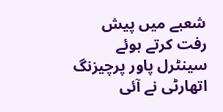شعبے میں پیش رفت کرتے ہوئے سینٹرل پاور پرچیزنگ اتھارٹی نے آئی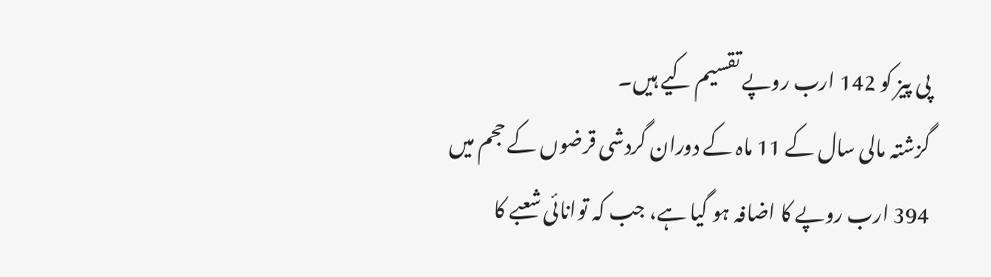پی پیز کو 142 ارب روپے تقسیم کیے ہیں۔
گزشتہ مالی سال کے 11 ماہ کے دوران گردشی قرضوں کے حجم میں 394 ارب روپے کا اضافہ ہو گیا ہے، جب کہ توانائی شعبے کا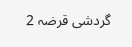گردشی قرضہ 2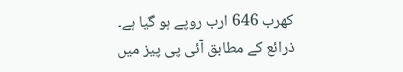کھرب 646 ارب روپے ہو گیا ہے۔
ذرائع کے مطابق آئی پی پیز میں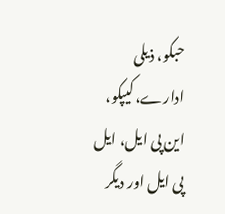حبکو، ذیلی ادارے، کیپکو، این پی ایل، ایل پی ایل اور دیگر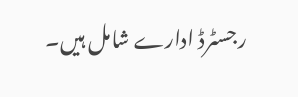رجسٹرڈ ادارے شامل ہیں۔